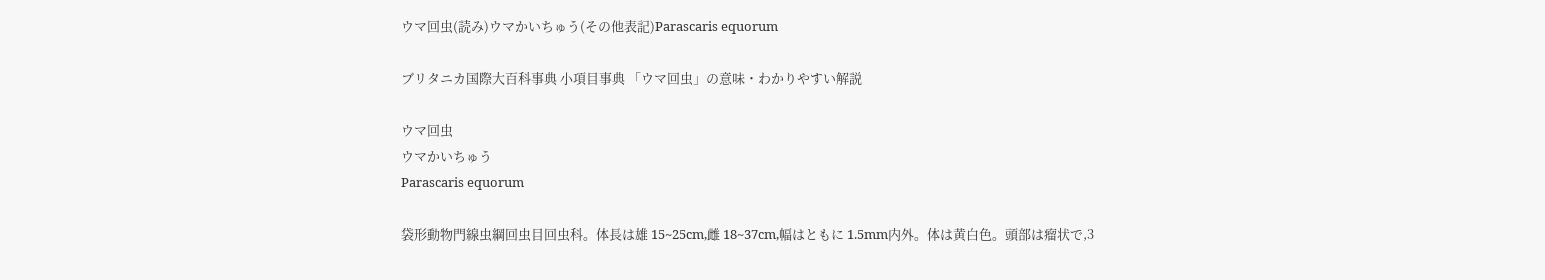ウマ回虫(読み)ウマかいちゅう(その他表記)Parascaris equorum

ブリタニカ国際大百科事典 小項目事典 「ウマ回虫」の意味・わかりやすい解説

ウマ回虫
ウマかいちゅう
Parascaris equorum

袋形動物門線虫綱回虫目回虫科。体長は雄 15~25cm,雌 18~37cm,幅はともに 1.5mm内外。体は黄白色。頭部は瘤状で,3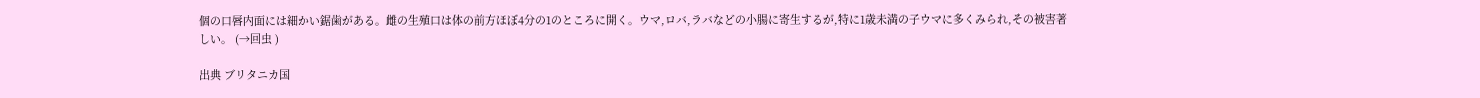個の口唇内面には細かい鋸歯がある。雌の生殖口は体の前方ほぼ4分の1のところに開く。ウマ,ロバ,ラバなどの小腸に寄生するが,特に1歳未満の子ウマに多くみられ,その被害著しい。 (→回虫 )

出典 ブリタニカ国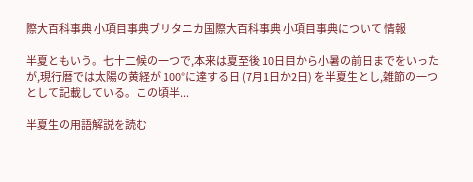際大百科事典 小項目事典ブリタニカ国際大百科事典 小項目事典について 情報

半夏ともいう。七十二候の一つで,本来は夏至後 10日目から小暑の前日までをいったが,現行暦では太陽の黄経が 100°に達する日 (7月1日か2日) を半夏生とし,雑節の一つとして記載している。この頃半...

半夏生の用語解説を読む